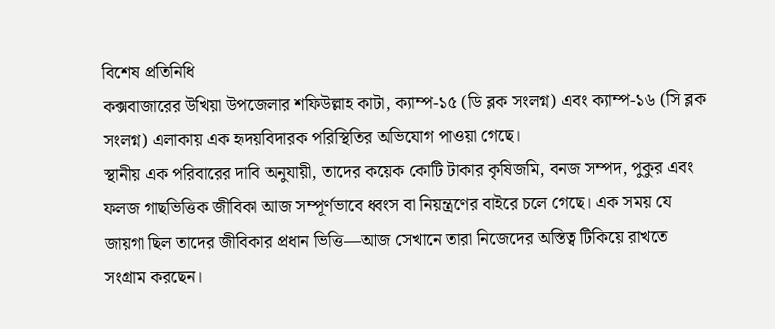বিশেষ প্রতিনিধি
কক্সবাজারের উখিয়া উপজেলার শফিউল্লাহ কাটা, ক্যাম্প-১৫ (ডি ব্লক সংলগ্ন) এবং ক্যাম্প-১৬ (সি ব্লক সংলগ্ন) এলাকায় এক হৃদয়বিদারক পরিস্থিতির অভিযোগ পাওয়া গেছে।
স্থানীয় এক পরিবারের দাবি অনুযায়ী, তাদের কয়েক কোটি টাকার কৃষিজমি, বনজ সম্পদ, পুকুর এবং ফলজ গাছভিত্তিক জীবিকা আজ সম্পূর্ণভাবে ধ্বংস বা নিয়ন্ত্রণের বাইরে চলে গেছে। এক সময় যে জায়গা ছিল তাদের জীবিকার প্রধান ভিত্তি—আজ সেখানে তারা নিজেদের অস্তিত্ব টিকিয়ে রাখতে সংগ্রাম করছেন।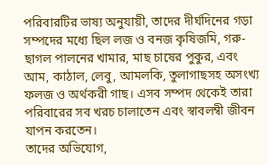পরিবারটির ভাষ্য অনুযায়ী, তাদের দীর্ঘদিনের গড়া সম্পদের মধ্যে ছিল লজ ও বনজ কৃষিজমি, গরু-ছাগল পালনের খামার, মাছ চাষের পুকুর, এবং আম, কাঠাল, লেবু, আমলকি, তুলাগাছসহ অসংখ্য ফলজ ও অর্থকরী গাছ। এসব সম্পদ থেকেই তারা পরিবারের সব খরচ চালাতেন এবং স্বাবলম্বী জীবন যাপন করতেন।
তাদের অভিযোগ,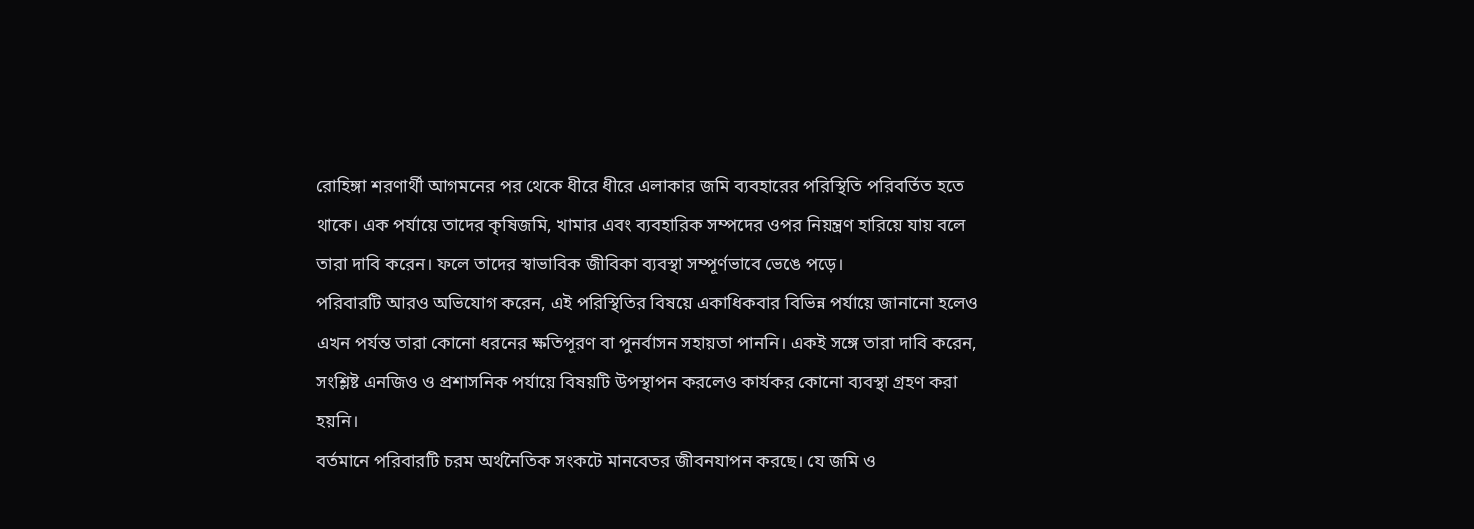রোহিঙ্গা শরণার্থী আগমনের পর থেকে ধীরে ধীরে এলাকার জমি ব্যবহারের পরিস্থিতি পরিবর্তিত হতে থাকে। এক পর্যায়ে তাদের কৃষিজমি, খামার এবং ব্যবহারিক সম্পদের ওপর নিয়ন্ত্রণ হারিয়ে যায় বলে তারা দাবি করেন। ফলে তাদের স্বাভাবিক জীবিকা ব্যবস্থা সম্পূর্ণভাবে ভেঙে পড়ে।
পরিবারটি আরও অভিযোগ করেন, এই পরিস্থিতির বিষয়ে একাধিকবার বিভিন্ন পর্যায়ে জানানো হলেও এখন পর্যন্ত তারা কোনো ধরনের ক্ষতিপূরণ বা পুনর্বাসন সহায়তা পাননি। একই সঙ্গে তারা দাবি করেন, সংশ্লিষ্ট এনজিও ও প্রশাসনিক পর্যায়ে বিষয়টি উপস্থাপন করলেও কার্যকর কোনো ব্যবস্থা গ্রহণ করা হয়নি।
বর্তমানে পরিবারটি চরম অর্থনৈতিক সংকটে মানবেতর জীবনযাপন করছে। যে জমি ও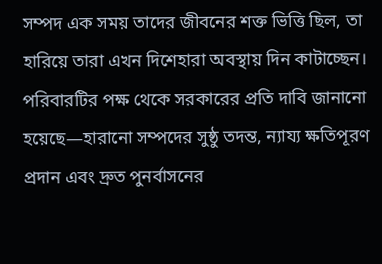সম্পদ এক সময় তাদের জীবনের শক্ত ভিত্তি ছিল, তা হারিয়ে তারা এখন দিশেহারা অবস্থায় দিন কাটাচ্ছেন।
পরিবারটির পক্ষ থেকে সরকারের প্রতি দাবি জানানো হয়েছে—হারানো সম্পদের সুষ্ঠু তদন্ত, ন্যায্য ক্ষতিপূরণ প্রদান এবং দ্রুত পুনর্বাসনের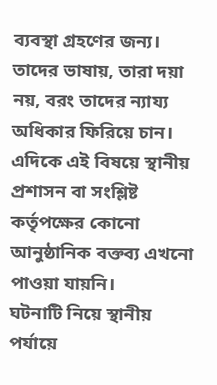ব্যবস্থা গ্রহণের জন্য।
তাদের ভাষায়, তারা দয়া নয়, বরং তাদের ন্যায্য অধিকার ফিরিয়ে চান।
এদিকে এই বিষয়ে স্থানীয় প্রশাসন বা সংশ্লিষ্ট কর্তৃপক্ষের কোনো আনুষ্ঠানিক বক্তব্য এখনো পাওয়া যায়নি।
ঘটনাটি নিয়ে স্থানীয় পর্যায়ে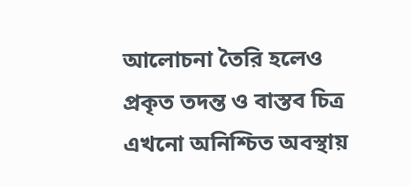আলোচনা তৈরি হলেও প্রকৃত তদন্ত ও বাস্তব চিত্র এখনো অনিশ্চিত অবস্থায়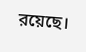রয়েছে।